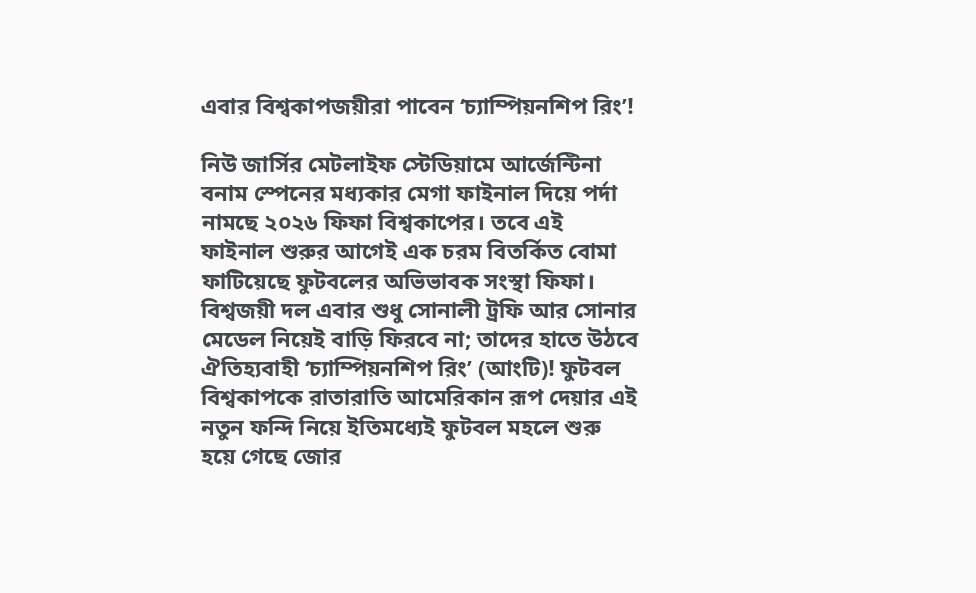এবার বিশ্বকাপজয়ীরা পাবেন ‘চ্যাম্পিয়নশিপ রিং’!

নিউ জার্সির মেটলাইফ স্টেডিয়ামে আর্জেন্টিনা বনাম স্পেনের মধ্যকার মেগা ফাইনাল দিয়ে পর্দা নামছে ২০২৬ ফিফা বিশ্বকাপের। তবে এই ফাইনাল শুরুর আগেই এক চরম বিতর্কিত বোমা ফাটিয়েছে ফুটবলের অভিভাবক সংস্থা ফিফা। বিশ্বজয়ী দল এবার শুধু সোনালী ট্রফি আর সোনার মেডেল নিয়েই বাড়ি ফিরবে না; তাদের হাতে উঠবে ঐতিহ্যবাহী ‘চ্যাম্পিয়নশিপ রিং’ (আংটি)! ফুটবল বিশ্বকাপকে রাতারাতি আমেরিকান রূপ দেয়ার এই নতুন ফন্দি নিয়ে ইতিমধ্যেই ফুটবল মহলে শুরু হয়ে গেছে জোর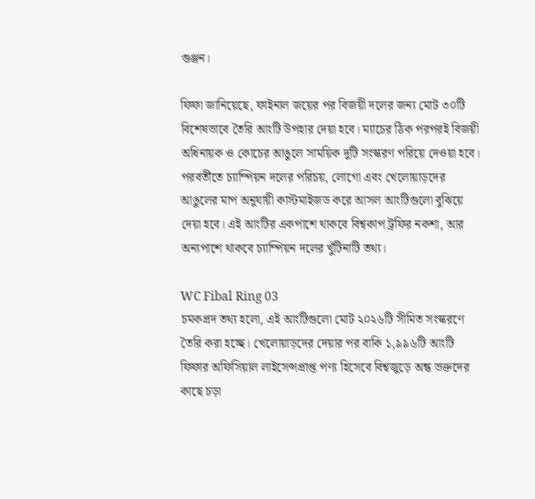গুঞ্জন।

ফিফা জানিয়েছে, ফাইনাল জয়ের পর বিজয়ী দলের জন্য মোট ৩০টি বিশেষভাবে তৈরি আংটি উপহার দেয়া হবে। ম্যাচের ঠিক পরপরই বিজয়ী অধিনায়ক ও কোচের আঙুলে সাময়িক দুটি সংস্করণ পরিয়ে দেওয়া হবে। পরবর্তীতে চ্যাম্পিয়ন দলের পরিচয়, লোগো এবং খেলোয়াড়দের আঙুলের মাপ অনুযায়ী কাস্টমাইজড করে আসল আংটিগুলো বুঝিয়ে দেয়া হবে। এই আংটির একপাশে থাকবে বিশ্বকাপ ট্রফির নকশা, আর অন্যপাশে থাকবে চ্যাম্পিয়ন দলের খুঁটিনাটি তথ্য।

WC Fibal Ring 03
চমকপ্রদ তথ্য হলো, এই আংটিগুলো মোট ২০২৬টি সীমিত সংস্করণে তৈরি করা হচ্ছে। খেলোয়াড়দের দেয়ার পর বাকি ১,৯৯৬টি আংটি ফিফার অফিসিয়াল লাইসেন্সপ্রাপ্ত পণ্য হিসেবে বিশ্বজুড়ে অন্ধ ভক্তদের কাছে চড়া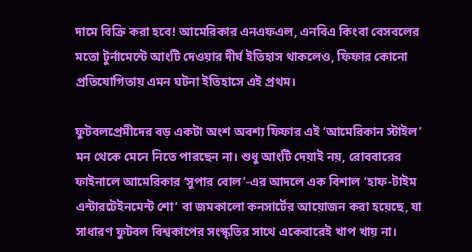দামে বিক্রি করা হবে! আমেরিকার এনএফএল, এনবিএ কিংবা বেসবলের মতো টুর্নামেন্টে আংটি দেওয়ার দীর্ঘ ইতিহাস থাকলেও, ফিফার কোনো প্রতিযোগিতায় এমন ঘটনা ইতিহাসে এই প্রথম।

ফুটবলপ্রেমীদের বড় একটা অংশ অবশ্য ফিফার এই ‘আমেরিকান স্টাইল’ মন থেকে মেনে নিতে পারছেন না। শুধু আংটি দেয়াই নয়, রোববারের ফাইনালে আমেরিকার ‘সুপার বোল’-এর আদলে এক বিশাল ‘হাফ-টাইম এন্টারটেইনমেন্ট শো’ বা জমকালো কনসার্টের আয়োজন করা হয়েছে, যা সাধারণ ফুটবল বিশ্বকাপের সংস্কৃতির সাথে একেবারেই খাপ খায় না।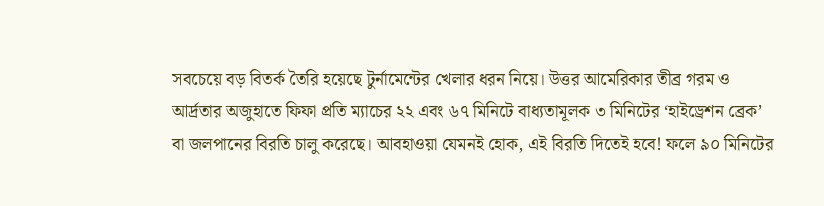সবচেয়ে বড় বিতর্ক তৈরি হয়েছে টুর্নামেন্টের খেলার ধরন নিয়ে। উত্তর আমেরিকার তীব্র গরম ও আর্দ্রতার অজুহাতে ফিফা প্রতি ম্যাচের ২২ এবং ৬৭ মিনিটে বাধ্যতামূলক ৩ মিনিটের ‘হাইড্রেশন ব্রেক’ বা জলপানের বিরতি চালু করেছে। আবহাওয়া যেমনই হোক, এই বিরতি দিতেই হবে! ফলে ৯০ মিনিটের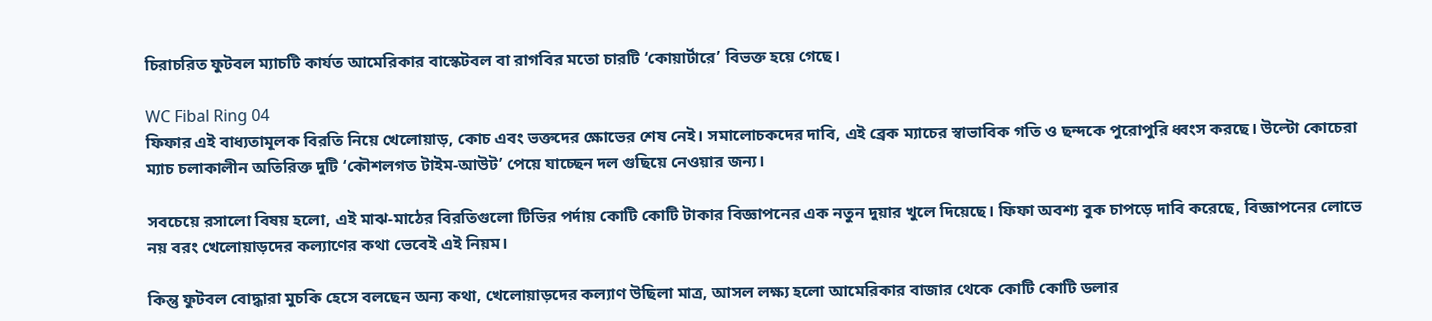চিরাচরিত ফুটবল ম্যাচটি কার্যত আমেরিকার বাস্কেটবল বা রাগবির মতো চারটি ‘কোয়ার্টারে’ বিভক্ত হয়ে গেছে।

WC Fibal Ring 04
ফিফার এই বাধ্যতামূলক বিরতি নিয়ে খেলোয়াড়, কোচ এবং ভক্তদের ক্ষোভের শেষ নেই। সমালোচকদের দাবি, এই ব্রেক ম্যাচের স্বাভাবিক গতি ও ছন্দকে পুরোপুরি ধ্বংস করছে। উল্টো কোচেরা ম্যাচ চলাকালীন অতিরিক্ত দুটি ‘কৌশলগত টাইম-আউট’ পেয়ে যাচ্ছেন দল গুছিয়ে নেওয়ার জন্য।

সবচেয়ে রসালো বিষয় হলো, এই মাঝ-মাঠের বিরতিগুলো টিভির পর্দায় কোটি কোটি টাকার বিজ্ঞাপনের এক নতুন দুয়ার খুলে দিয়েছে। ফিফা অবশ্য বুক চাপড়ে দাবি করেছে, বিজ্ঞাপনের লোভে নয় বরং খেলোয়াড়দের কল্যাণের কথা ভেবেই এই নিয়ম।

কিন্তু ফুটবল বোদ্ধারা মুচকি হেসে বলছেন অন্য কথা, খেলোয়াড়দের কল্যাণ উছিলা মাত্র, আসল লক্ষ্য হলো আমেরিকার বাজার থেকে কোটি কোটি ডলার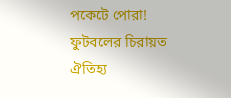পকেটে পোরা! ফুটবলের চিরায়ত ঐতিহ্য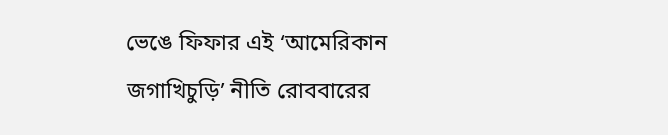ভেঙে ফিফার এই ‘আমেরিকান জগাখিচুড়ি’ নীতি রোববারের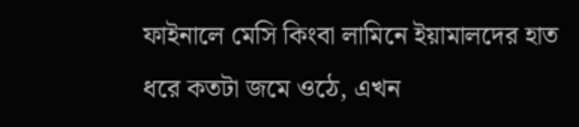ফাইনালে মেসি কিংবা লামিনে ইয়ামালদের হাত ধরে কতটা জমে ওঠে, এখন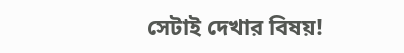সেটাই দেখার বিষয়!